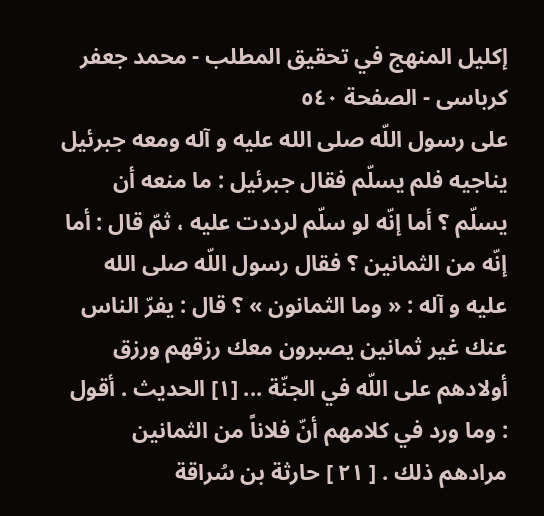إكليل المنهج في تحقيق المطلب - محمد جعفر كرباسی - الصفحة ٥٤٠
على رسول اللّه صلى الله عليه و آله ومعه جبرئيل يناجيه فلم يسلّم فقال جبرئيل : ما منعه أن يسلّم ؟ أما إنّه لو سلّم لرددت عليه ، ثمّ قال : أما إنّه من الثمانين ؟ فقال رسول اللّه صلى الله عليه و آله : « وما الثمانون » ؟ قال : يفرّ الناس عنك غير ثمانين يصبرون معك رزقهم ورزق أولادهم على اللّه في الجنّة ... [١] الحديث . أقول : وما ورد في كلامهم أنّ فلاناً من الثمانين مرادهم ذلك . [ ٢١ ] حارثة بن سُراقة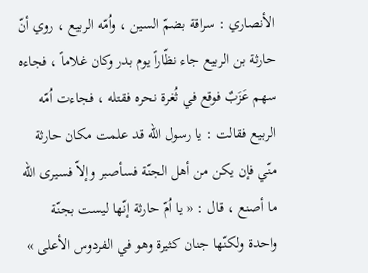الأنصاري : سراقة بضمّ السين ، واُمّه الربيع ، روي أنّ حارثة بن الربيع جاء نظّاراً يوم بدر وكان غلاماً ، فجاءه سهم عَزَبٌ فوقع في ثُغرة نحره فقتله ، فجاءت اُمّه الربيع فقالت : يا رسول اللّه قد علمت مكان حارثة منّي فإن يكن من أهل الجنّة فسأصبر وإلاّ فسيرى اللّه ما أصنع ، قال : « يا اُمّ حارثة إنّها ليست بجنّة واحدة ولكنّها جنان كثيرة وهو في الفردوس الأعلى »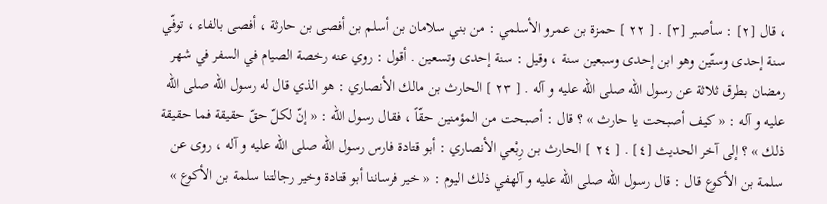، قال [٢] : سأصبر [٣] . [ ٢٢ ] حمزة بن عمرو الأسلمي : من بني سلامان بن أسلم بن أفصى بن حارثة ، أفصى بالفاء ، توفّي سنة إحدى وستّين وهو ابن إحدى وسبعين سنة ، وقيل : سنة إحدى وتسعين . أقول : روي عنه رخصة الصيام في السفر في شهر رمضان بطرق ثلاثة عن رسول اللّه صلى الله عليه و آله . [ ٢٣ ] الحارث بن مالك الأنصاري : هو الذي قال له رسول اللّه صلى الله عليه و آله : « كيف أصبحت يا حارث » ؟ قال : أصبحت من المؤمنين حقّاً ، فقال رسول اللّه : « إنّ لكلّ حقّ حقيقة فما حقيقة ذلك » ؟ إلى آخر الحديث [٤] . [ ٢٤ ] الحارث بن رِبْعي الأنصاري : أبو قتادة فارس رسول اللّه صلى الله عليه و آله ، روى عن سلمة بن الأكوع قال : قال رسول اللّه صلى الله عليه و آلهفي ذلك اليوم : « خير فرساننا أبو قتادة وخير رجالتنا سلمة بن الأكوع »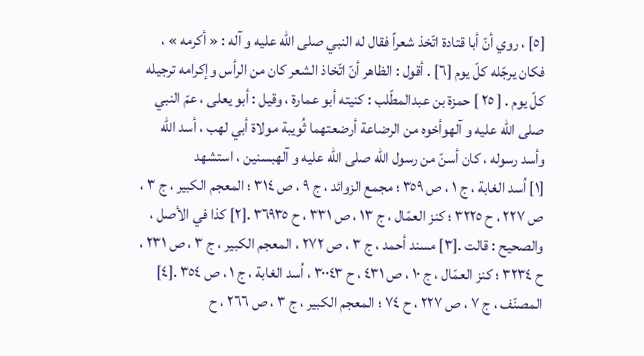[٥] ، روي أنّ أبا قتادة اتّخذ شعراً فقال له النبي صلى الله عليه و آله : « أكرمه » ، فكان يرجّله كلّ يوم [٦] . أقول : الظاهر أنّ اتّخاذ الشعر كان من الرأس وإكرامه ترجيله كلّ يوم . [ ٢٥ ] حمزة بن عبدالمطّلب : كنيته أبو عمارة ، وقيل : أبو يعلى ، عمّ النبي صلى الله عليه و آلهوأخوه من الرضاعة أرضعتهما ثُويبة مولاة أبي لهب ، أسد اللّه وأسد رسوله ، كان أسنّ من رسول اللّه صلى الله عليه و آلهبسنين ، استشهد
[١] اُسد الغابة ، ج ١ ، ص ٣٥٩ ؛ مجمع الزوائد ، ج ٩ ، ص ٣١٤ ؛ المعجم الكبير ، ج ٣ ، ص ٢٢٧ ، ح ٣٢٢٥ ؛ كنز العمّال ، ج ١٣ ، ص ٣٣١ ، ح ٣٦٩٣٥ .[٢] كذا في الأصل ، والصحيح : قالت .[٣] مسند أحمد ، ج ٣ ، ص ٢٧٢ ، المعجم الكبير ، ج ٣ ، ص ٢٣١ ، ح ٣٢٣٤ ؛ كنز العمّال ، ج ١٠ ، ص ٤٣١ ، ح ٣٠٠٤٣ ، اُسد الغابة ، ج ١ ، ص ٣٥٤ .[٤] المصنّف ، ج ٧ ، ص ٢٢٧ ، ح ٧٤ ؛ المعجم الكبير ، ج ٣ ، ص ٢٦٦ ، ح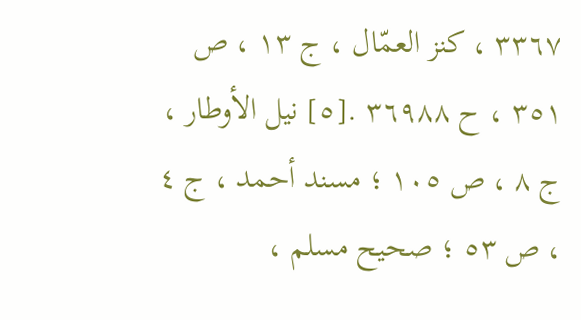٣٣٦٧ ، كنز العمّال ، ج ١٣ ، ص ٣٥١ ، ح ٣٦٩٨٨ .[٥] نيل الأوطار ، ج ٨ ، ص ١٠٥ ؛ مسند أحمد ، ج ٤ ، ص ٥٣ ؛ صحيح مسلم ،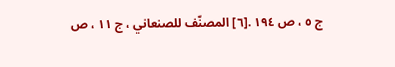ج ٥ ، ص ١٩٤ .[٦] المصنّف للصنعاني ، ج ١١ ، ص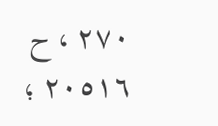٢٧٠ ، ح ٢٠٥١٦ ؛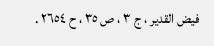فيض القدير ، ج ٣ ، ص ٣٥ ، ح ٢٦٥٤ .